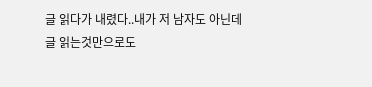글 읽다가 내렸다..내가 저 남자도 아닌데 글 읽는것만으로도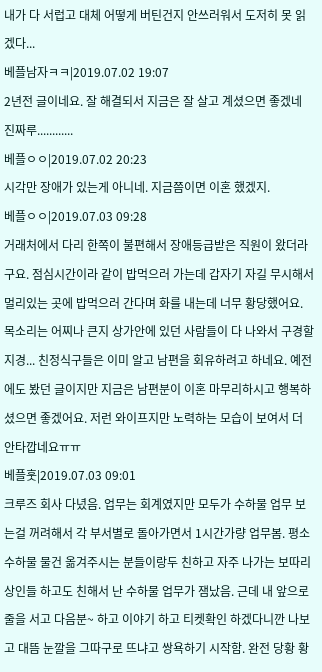내가 다 서럽고 대체 어떻게 버틴건지 안쓰러워서 도저히 못 읽겠다...
베플남자ㅋㅋ|2019.07.02 19:07
2년전 글이네요. 잘 해결되서 지금은 잘 살고 계셨으면 좋겠네 진짜루............
베플ㅇㅇ|2019.07.02 20:23
시각만 장애가 있는게 아니네. 지금쯤이면 이혼 했겠지.
베플ㅇㅇ|2019.07.03 09:28
거래처에서 다리 한쪽이 불편해서 장애등급받은 직원이 왔더라구요. 점심시간이라 같이 밥먹으러 가는데 갑자기 자길 무시해서 멀리있는 곳에 밥먹으러 간다며 화를 내는데 너무 황당했어요. 목소리는 어찌나 큰지 상가안에 있던 사람들이 다 나와서 구경할지경... 친정식구들은 이미 알고 남편을 회유하려고 하네요. 예전에도 봤던 글이지만 지금은 남편분이 이혼 마무리하시고 행복하셨으면 좋겠어요. 저런 와이프지만 노력하는 모습이 보여서 더 안타깝네요ㅠㅠ
베플훗|2019.07.03 09:01
크루즈 회사 다녔음. 업무는 회계였지만 모두가 수하물 업무 보는걸 꺼려해서 각 부서별로 돌아가면서 1시간가량 업무봄. 평소 수하물 물건 옮겨주시는 분들이랑두 친하고 자주 나가는 보따리상인들 하고도 친해서 난 수하물 업무가 잼났음. 근데 내 앞으로 줄을 서고 다음분~ 하고 이야기 하고 티켓확인 하겠다니깐 나보고 대뜸 눈깔을 그따구로 뜨냐고 쌍욕하기 시작함. 완전 당황 황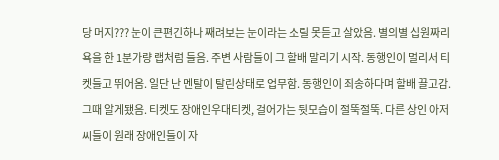당 머지??? 눈이 큰편긴하나 째려보는 눈이라는 소릴 못듣고 살았음. 별의별 십원짜리 욕을 한 1분가량 랩처럼 들음. 주변 사람들이 그 할배 말리기 시작. 동행인이 멀리서 티켓들고 뛰어옴. 일단 난 멘탈이 탈린상태로 업무함. 동행인이 죄송하다며 할배 끌고감. 그때 알게됐음. 티켓도 장애인우대티켓, 걸어가는 뒷모습이 절뚝절뚝. 다른 상인 아저씨들이 원래 장애인들이 자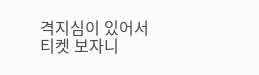격지심이 있어서 티켓 보자니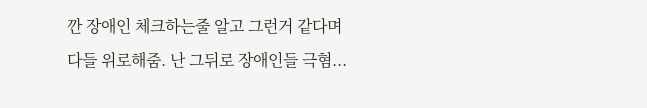깐 장애인 체크하는줄 알고 그런거 같다며 다들 위로해줌. 난 그뒤로 장애인들 극혐...